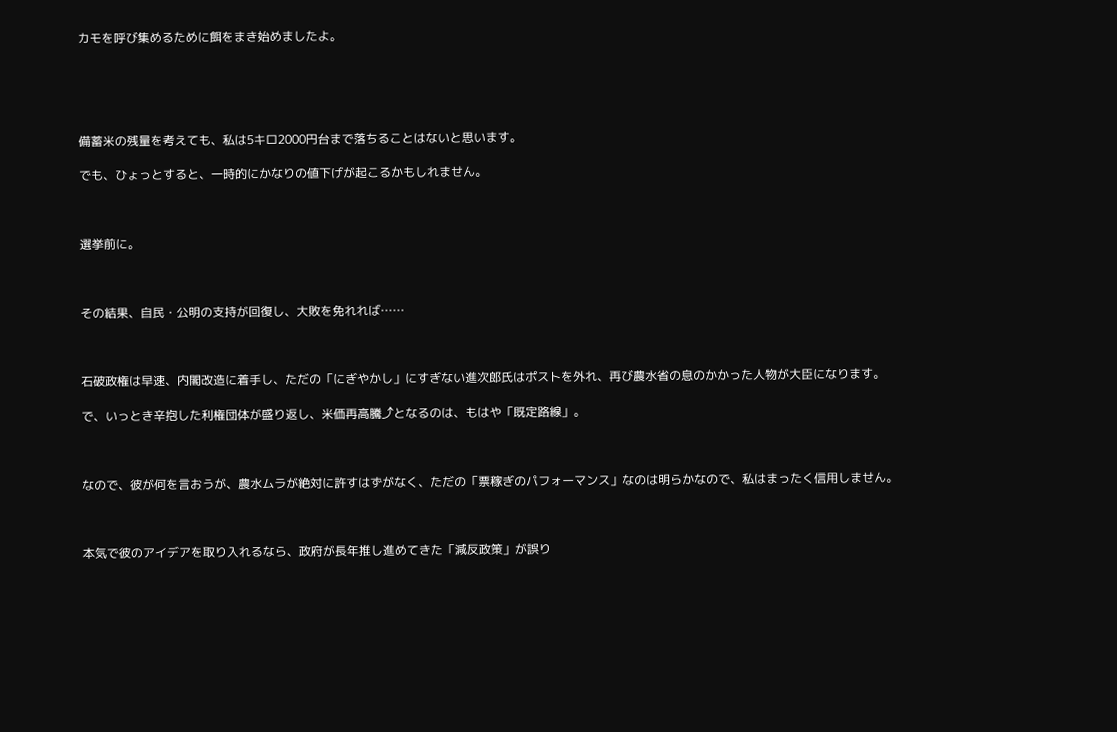カモを呼び集めるために餌をまき始めましたよ。





備蓄米の残量を考えても、私は5キロ2000円台まで落ちることはないと思います。

でも、ひょっとすると、一時的にかなりの値下げが起こるかもしれません。



選挙前に。



その結果、自民・公明の支持が回復し、大敗を免れれば……



石破政権は早速、内閣改造に着手し、ただの「にぎやかし」にすぎない進次郎氏はポストを外れ、再び農水省の息のかかった人物が大臣になります。

で、いっとき辛抱した利権団体が盛り返し、米価再高騰⤴となるのは、もはや「既定路線」。



なので、彼が何を言おうが、農水ムラが絶対に許すはずがなく、ただの「票稼ぎのパフォーマンス」なのは明らかなので、私はまったく信用しません。



本気で彼のアイデアを取り入れるなら、政府が長年推し進めてきた「減反政策」が誤り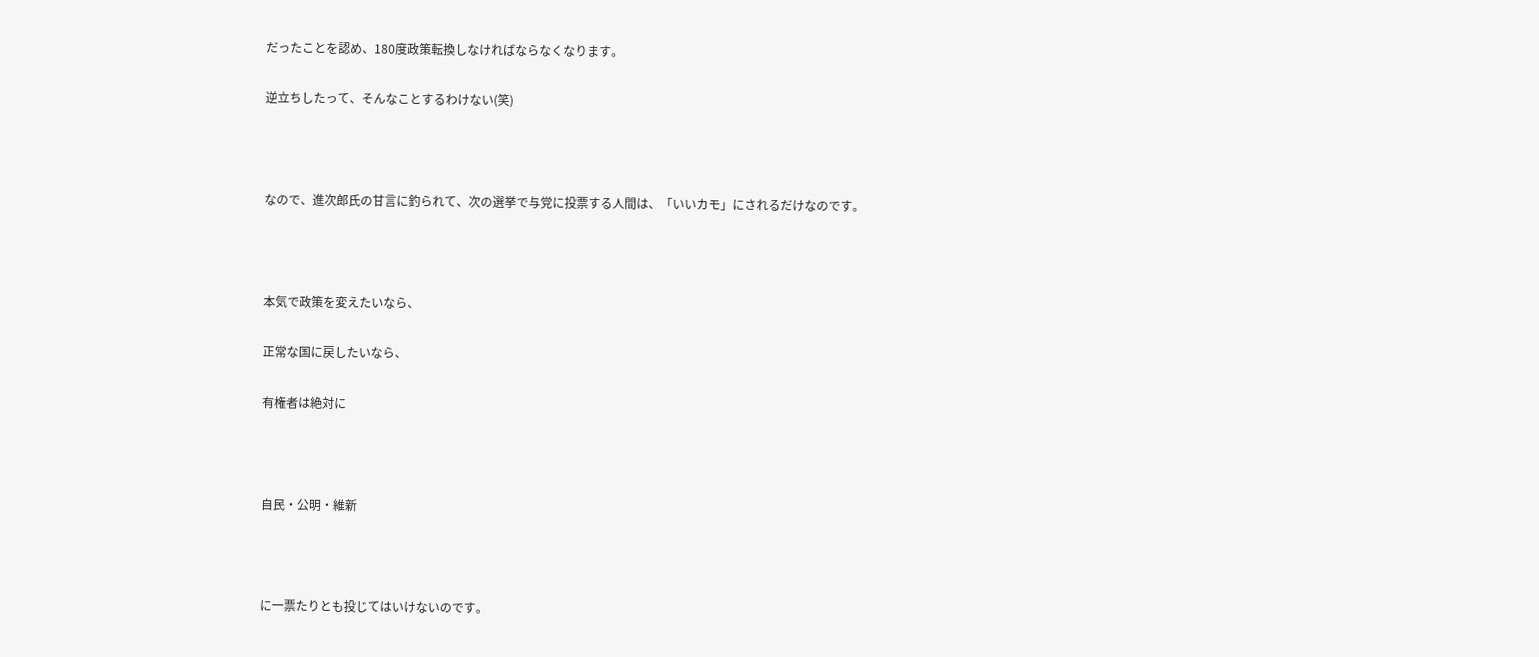だったことを認め、180度政策転換しなければならなくなります。

逆立ちしたって、そんなことするわけない(笑)



なので、進次郎氏の甘言に釣られて、次の選挙で与党に投票する人間は、「いいカモ」にされるだけなのです。



本気で政策を変えたいなら、

正常な国に戻したいなら、

有権者は絶対に



自民・公明・維新



に一票たりとも投じてはいけないのです。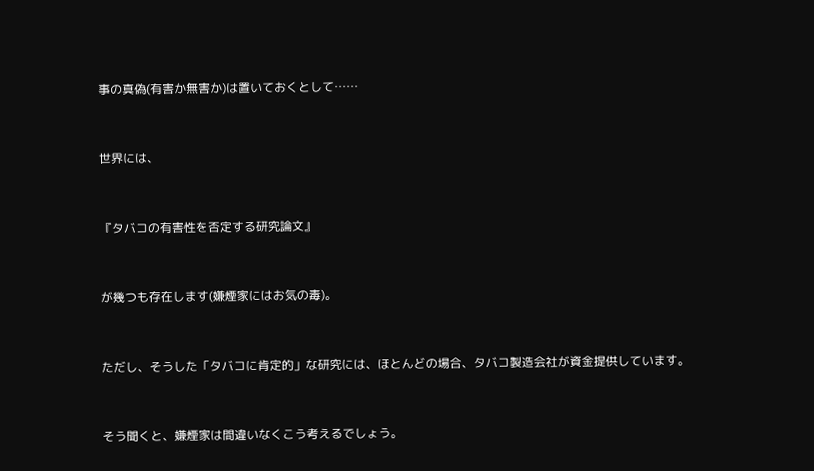事の真偽(有害か無害か)は置いておくとして……



世界には、



『タバコの有害性を否定する研究論文』



が幾つも存在します(嫌煙家にはお気の毒)。



ただし、そうした「タバコに肯定的」な研究には、ほとんどの場合、タバコ製造会社が資金提供しています。



そう聞くと、嫌煙家は間違いなくこう考えるでしょう。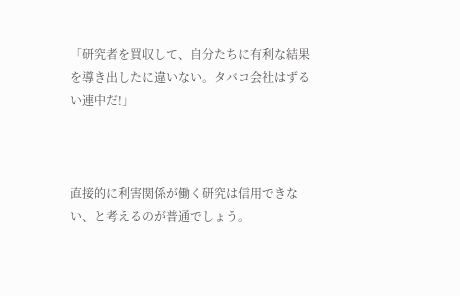「研究者を買収して、自分たちに有利な結果を導き出したに違いない。タバコ会社はずるい連中だ!」



直接的に利害関係が働く研究は信用できない、と考えるのが普通でしょう。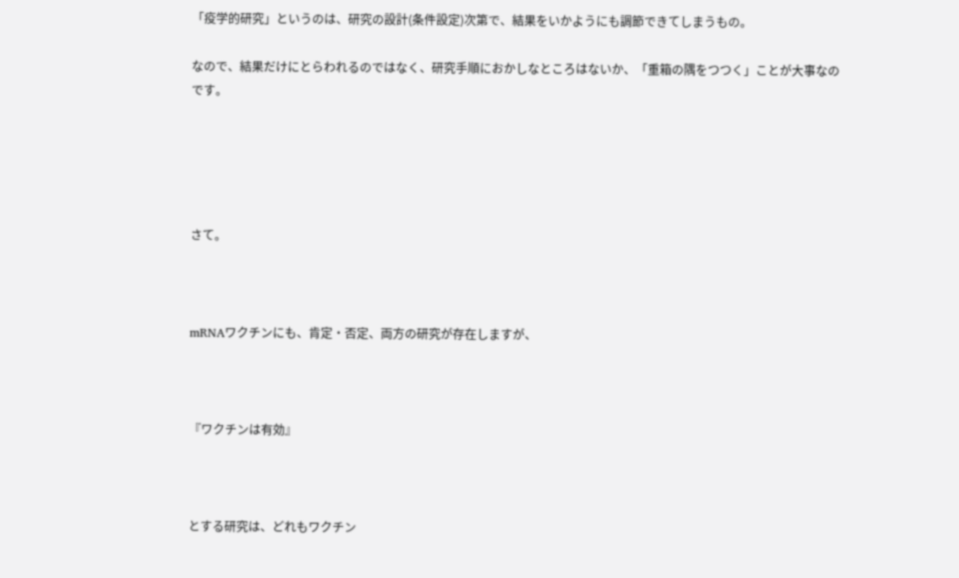「疫学的研究」というのは、研究の設計(条件設定)次第で、結果をいかようにも調節できてしまうもの。

なので、結果だけにとらわれるのではなく、研究手順におかしなところはないか、「重箱の隅をつつく」ことが大事なのです。





さて。



mRNAワクチンにも、肯定・否定、両方の研究が存在しますが、



『ワクチンは有効』



とする研究は、どれもワクチン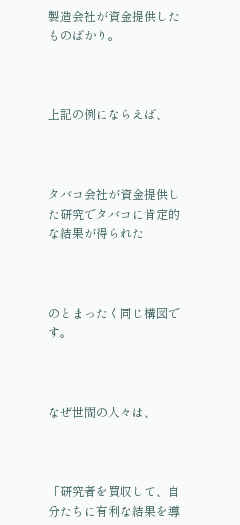製造会社が資金提供したものばかり。



上記の例にならえば、



タバコ会社が資金提供した研究でタバコに肯定的な結果が得られた



のとまったく同じ構図です。



なぜ世間の人々は、



「研究者を買収して、自分たちに有利な結果を導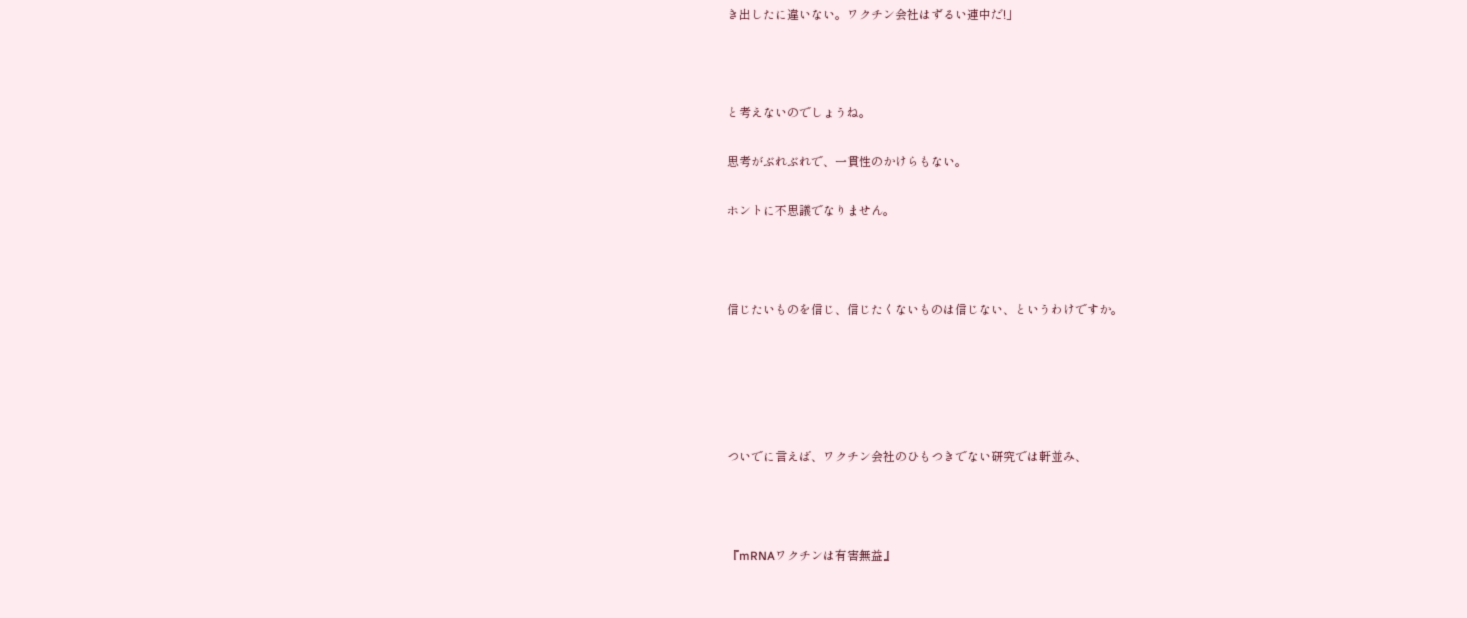き出したに違いない。ワクチン会社はずるい連中だ!」



と考えないのでしょうね。

思考がぶれぶれで、一貫性のかけらもない。

ホントに不思議でなりません。



信じたいものを信じ、信じたくないものは信じない、というわけですか。





ついでに言えば、ワクチン会社のひもつきでない研究では軒並み、



『mRNAワクチンは有害無益』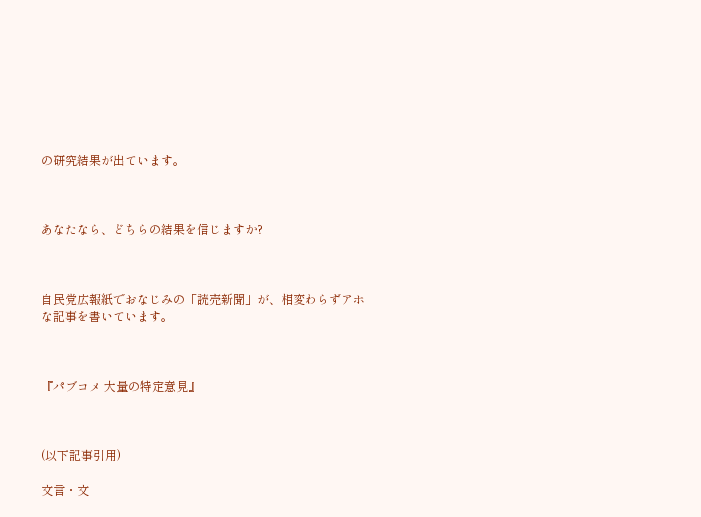の研究結果が出ています。



あなたなら、どちらの結果を信じますか?



自民党広報紙でおなじみの「読売新聞」が、相変わらずアホな記事を書いています。



『パブコメ 大量の特定意見』



(以下記事引用)

文言・文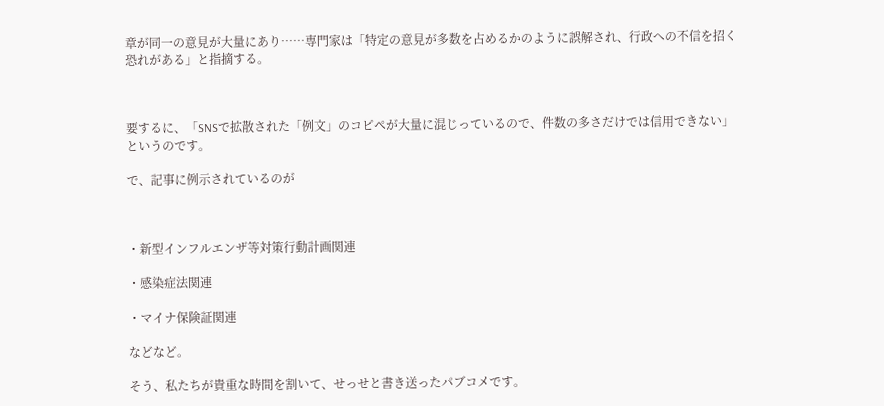章が同一の意見が大量にあり……専門家は「特定の意見が多数を占めるかのように誤解され、行政への不信を招く恐れがある」と指摘する。



要するに、「SNSで拡散された「例文」のコピペが大量に混じっているので、件数の多さだけでは信用できない」というのです。

で、記事に例示されているのが



・新型インフルエンザ等対策行動計画関連

・感染症法関連

・マイナ保険証関連

などなど。

そう、私たちが貴重な時間を割いて、せっせと書き送ったパブコメです。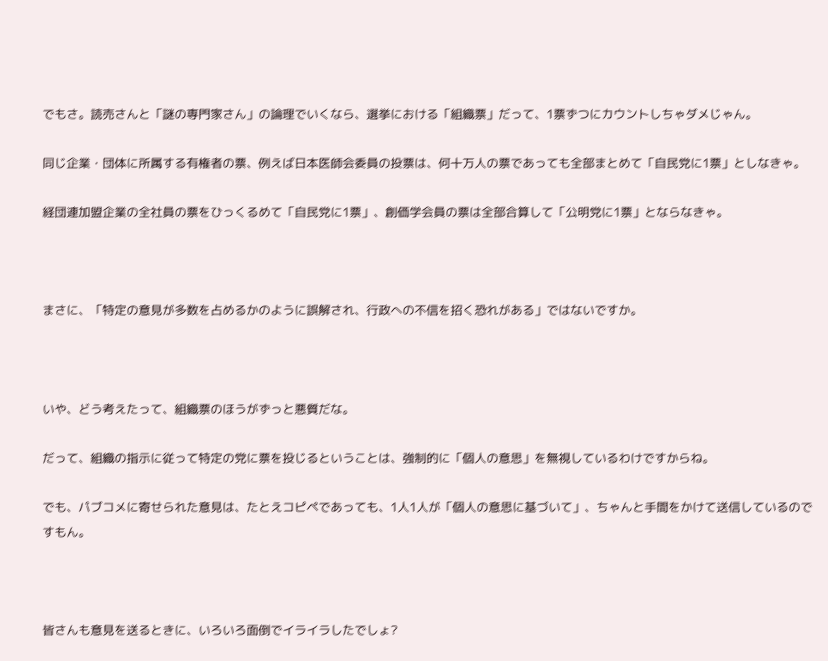でもさ。読売さんと「謎の専門家さん」の論理でいくなら、選挙における「組織票」だって、1票ずつにカウントしちゃダメじゃん。

同じ企業・団体に所属する有権者の票、例えば日本医師会委員の投票は、何十万人の票であっても全部まとめて「自民党に1票」としなきゃ。

経団連加盟企業の全社員の票をひっくるめて「自民党に1票」、創価学会員の票は全部合算して「公明党に1票」とならなきゃ。



まさに、「特定の意見が多数を占めるかのように誤解され、行政への不信を招く恐れがある」ではないですか。



いや、どう考えたって、組織票のほうがずっと悪質だな。

だって、組織の指示に従って特定の党に票を投じるということは、強制的に「個人の意思」を無視しているわけですからね。

でも、パブコメに寄せられた意見は、たとえコピペであっても、1人1人が「個人の意思に基づいて」、ちゃんと手間をかけて送信しているのですもん。



皆さんも意見を送るときに、いろいろ面倒でイライラしたでしょ?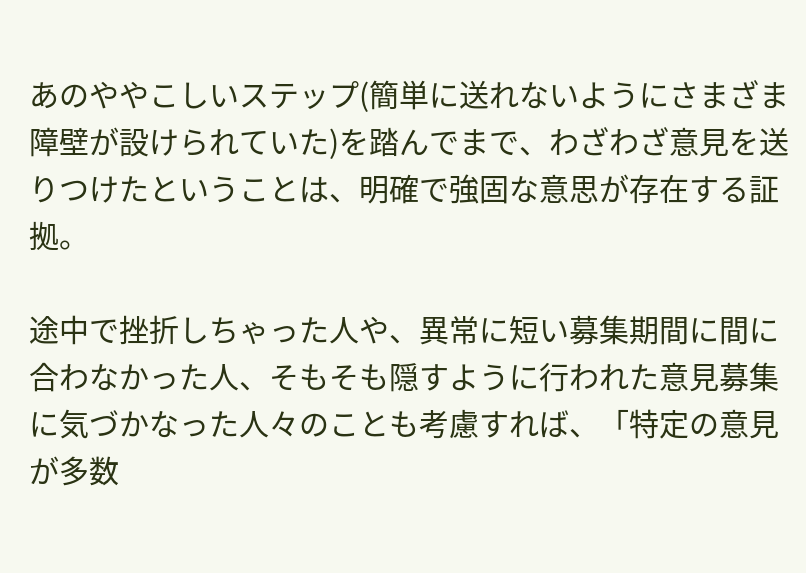あのややこしいステップ(簡単に送れないようにさまざま障壁が設けられていた)を踏んでまで、わざわざ意見を送りつけたということは、明確で強固な意思が存在する証拠。

途中で挫折しちゃった人や、異常に短い募集期間に間に合わなかった人、そもそも隠すように行われた意見募集に気づかなった人々のことも考慮すれば、「特定の意見が多数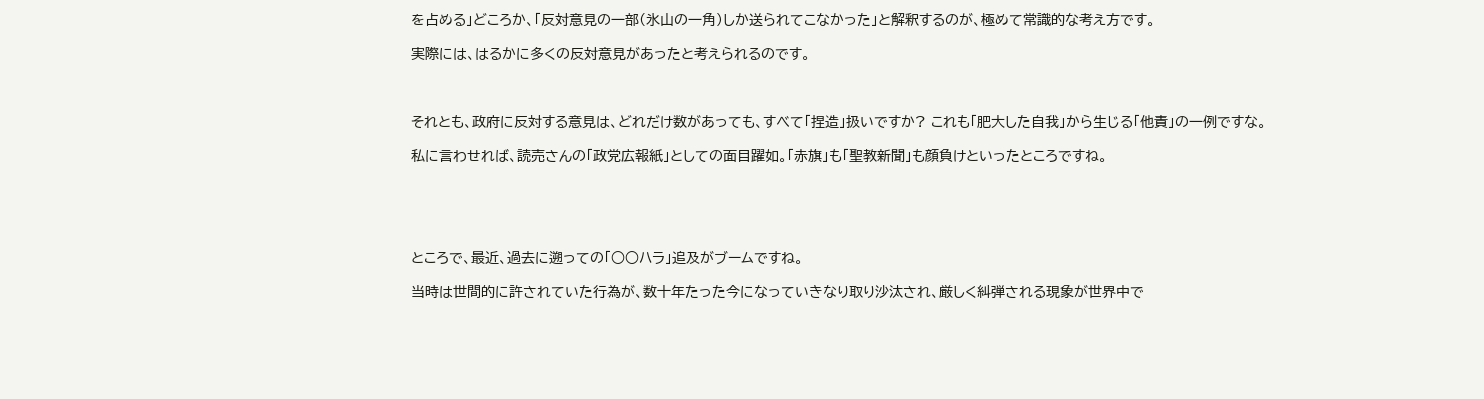を占める」どころか、「反対意見の一部(氷山の一角)しか送られてこなかった」と解釈するのが、極めて常識的な考え方です。

実際には、はるかに多くの反対意見があったと考えられるのです。



それとも、政府に反対する意見は、どれだけ数があっても、すべて「捏造」扱いですか? これも「肥大した自我」から生じる「他責」の一例ですな。

私に言わせれば、読売さんの「政党広報紙」としての面目躍如。「赤旗」も「聖教新聞」も顔負けといったところですね。





ところで、最近、過去に遡っての「○○ハラ」追及がブームですね。

当時は世間的に許されていた行為が、数十年たった今になっていきなり取り沙汰され、厳しく糾弾される現象が世界中で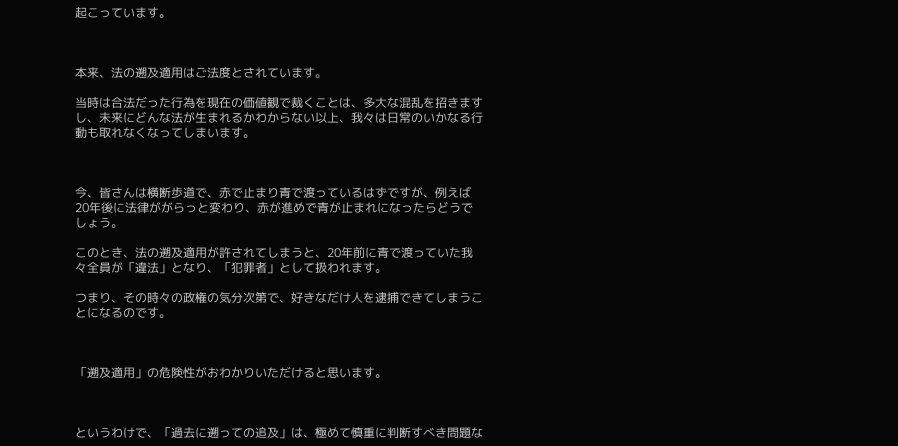起こっています。



本来、法の遡及適用はご法度とされています。

当時は合法だった行為を現在の価値観で裁くことは、多大な混乱を招きますし、未来にどんな法が生まれるかわからない以上、我々は日常のいかなる行動も取れなくなってしまいます。



今、皆さんは横断歩道で、赤で止まり青で渡っているはずですが、例えば20年後に法律ががらっと変わり、赤が進めで青が止まれになったらどうでしょう。

このとき、法の遡及適用が許されてしまうと、20年前に青で渡っていた我々全員が「違法」となり、「犯罪者」として扱われます。

つまり、その時々の政権の気分次第で、好きなだけ人を逮捕できてしまうことになるのです。



「遡及適用」の危険性がおわかりいただけると思います。



というわけで、「過去に遡っての追及」は、極めて慎重に判断すべき問題な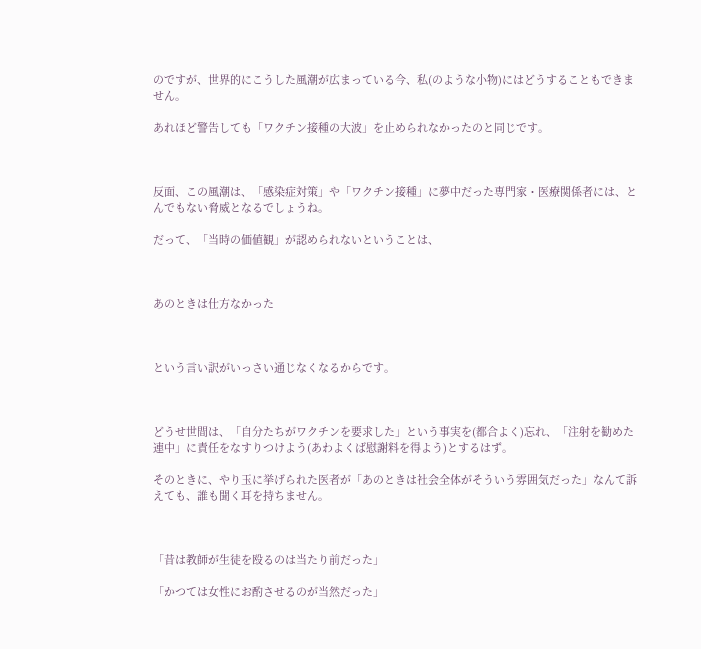のですが、世界的にこうした風潮が広まっている今、私(のような小物)にはどうすることもできません。

あれほど警告しても「ワクチン接種の大波」を止められなかったのと同じです。



反面、この風潮は、「感染症対策」や「ワクチン接種」に夢中だった専門家・医療関係者には、とんでもない脅威となるでしょうね。

だって、「当時の価値観」が認められないということは、



あのときは仕方なかった



という言い訳がいっさい通じなくなるからです。



どうせ世間は、「自分たちがワクチンを要求した」という事実を(都合よく)忘れ、「注射を勧めた連中」に責任をなすりつけよう(あわよくば慰謝料を得よう)とするはず。

そのときに、やり玉に挙げられた医者が「あのときは社会全体がそういう雰囲気だった」なんて訴えても、誰も聞く耳を持ちません。



「昔は教師が生徒を殴るのは当たり前だった」

「かつては女性にお酌させるのが当然だった」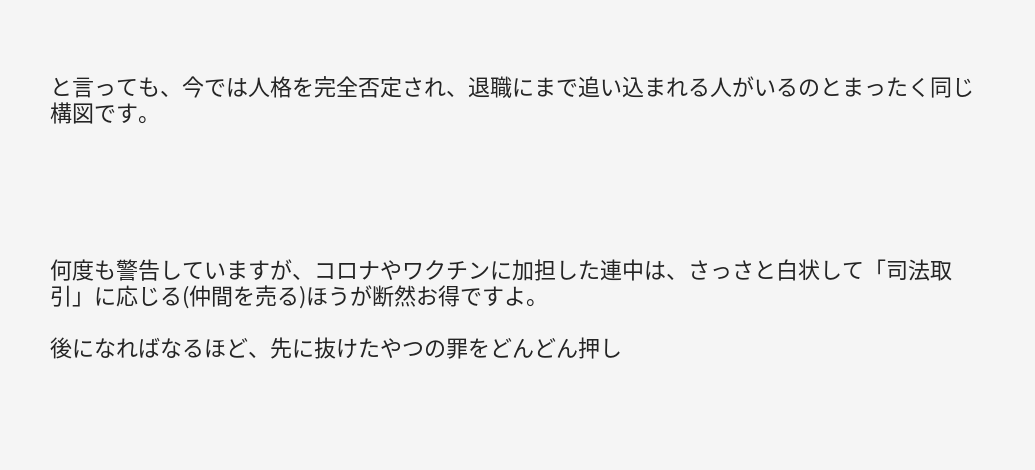と言っても、今では人格を完全否定され、退職にまで追い込まれる人がいるのとまったく同じ構図です。





何度も警告していますが、コロナやワクチンに加担した連中は、さっさと白状して「司法取引」に応じる(仲間を売る)ほうが断然お得ですよ。

後になればなるほど、先に抜けたやつの罪をどんどん押し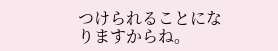つけられることになりますからね。